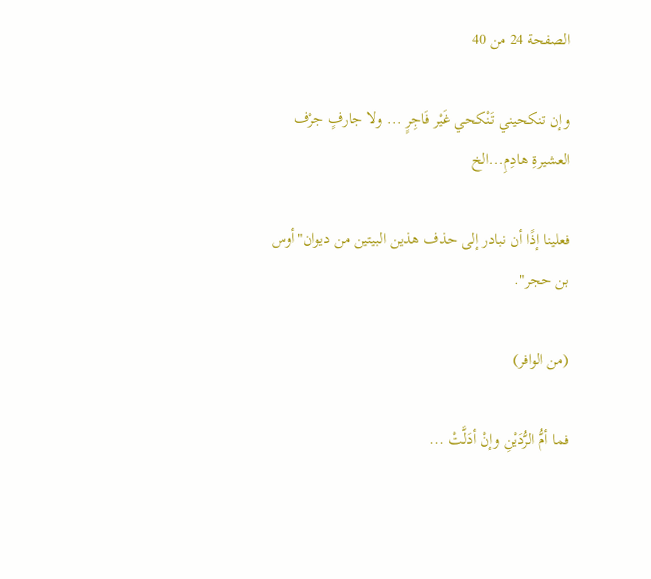الصفحة 24 من 40

وإن تنكحيني تَنْكحي غَيْر فَاجِرٍ ... ولا جارفٍ جرْف العشيرةِ هادِمِ...الخ

فعلينا إذًا أن نبادر إلى حذف هذين البيتين من ديوان"أوس بن حجر".

(من الوافر)

فما أمُّ الرُّدَيْنِ وإنْ أدَلَّتْ ...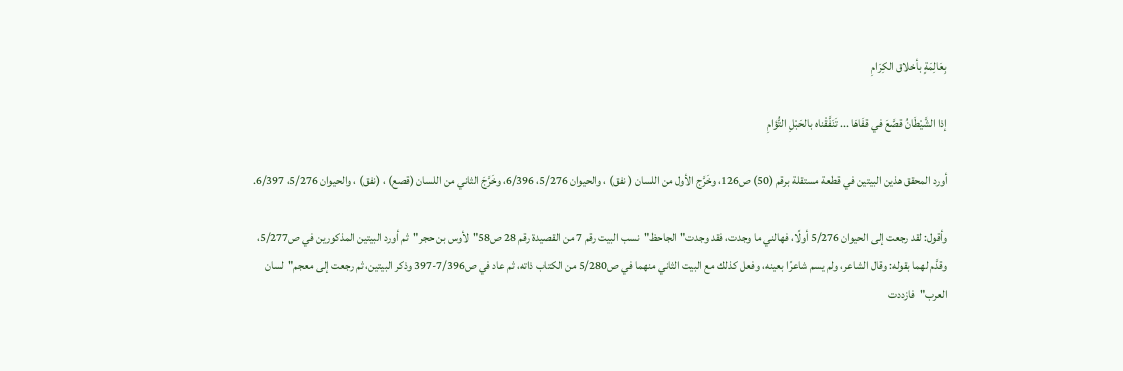بِعَالِمَةٍ بأخلاق الكِرَامِ

إذا الشَّيْطَانُ قصَّعَ في قفَاهَا ... تَنَفَّقْناه بالحَبْلِ التُّؤامِ

أورد المحقق هذين البيتين في قطعة مستقلة برقم (50) ص126، وخَرَّج الأول من اللسان ( نفق) ، والحيوان 5/276، 6/396، وخَرَّجَ الثاني من اللسان (قصع) ، (نفق) ، والحيوان 5/276، 6/397.

وأقول: لقد رجعت إلى الحيوان 5/276 أولًا، فهالني ما وجدت، فقد وجدت"الجاحظ"نسب البيت رقم 7 من القصيدة رقم 28 ص58"لأوس بن حجر"ثم أورد البيتين المذكورين في ص5/277، وقدَّم لهما بقوله: وقال الشاعر، ولم يسم شاعرًا بعينه، وفعل كذلك مع البيت الثاني منهما في ص5/280 من الكتاب ذاته، ثم عاد في ص7/396-397 وذكر البيتين، ثم رجعت إلى معجم"لسان العرب"فازددت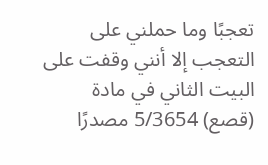تعجبًا وما حملني على التعجب إلا أنني وقفت على البيت الثاني في مادة (قصع) 5/3654 مصدرًا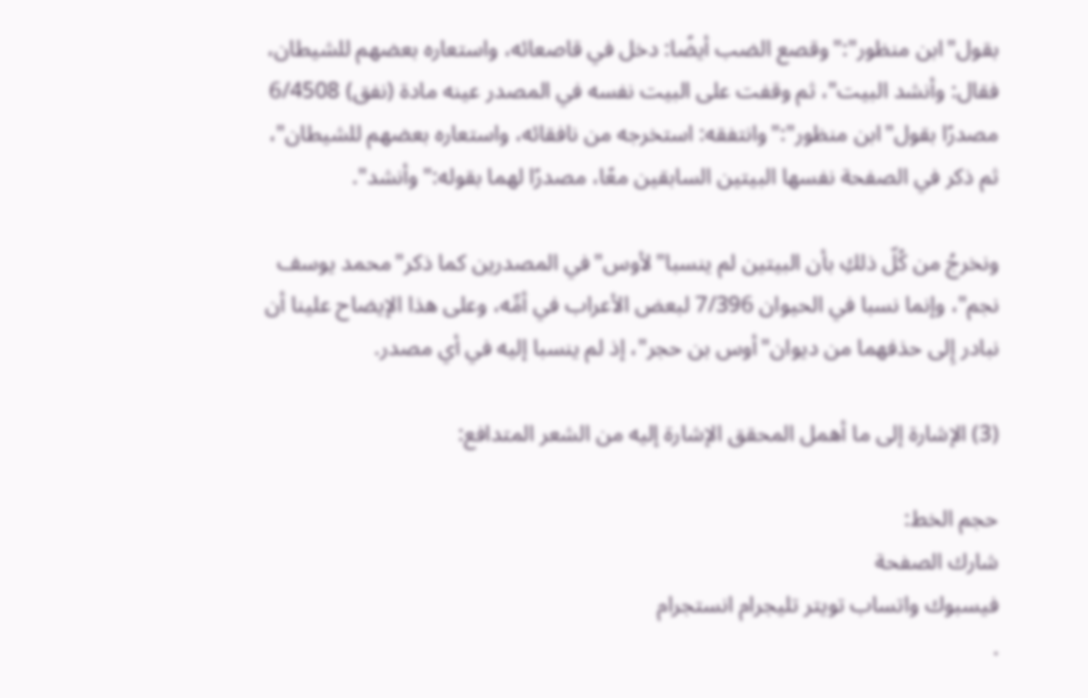بقول"ابن منظور":"وقصع الضب أيضًا: دخل في قاصعائه، واستعاره بعضهم للشيطان، فقال: وأنشد البيت"، ثم وقفت على البيت نفسه في المصدر عينه مادة (نفق) 6/4508 مصدرًا بقول"ابن منظور":"وانتفقه: استخرجه من نافقائه، واستعاره بعضهم للشيطان"، ثم ذكر في الصفحة نفسها البيتين السابقين معًا، مصدرًا لهما بقوله:"وأنشد".

ونخرجُ من كُلّ ذلكِ بأن البيتين لم ينسبا"لأوس"في المصدرين كما ذكر"محمد يوسف نجم"، وإنما نسبا في الحيوان 7/396 لبعض الأعراب في أمِّه، وعلى هذا الإيضاح علينا أن نبادر إِلى حذفهما من ديوان"أوس بن حجر"، إذ لم ينسبا إليه في أي مصدر.

(3) الإشارة إلى ما أهمل المحقق الإشارة إليه من الشعر المتدافع:

حجم الخط:
شارك الصفحة
فيسبوك واتساب تويتر تليجرام انستجرام
.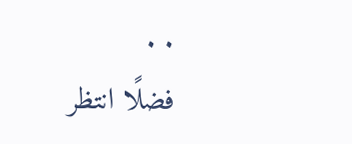. .
فضلًا انتظر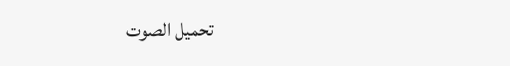تحميل الصوت